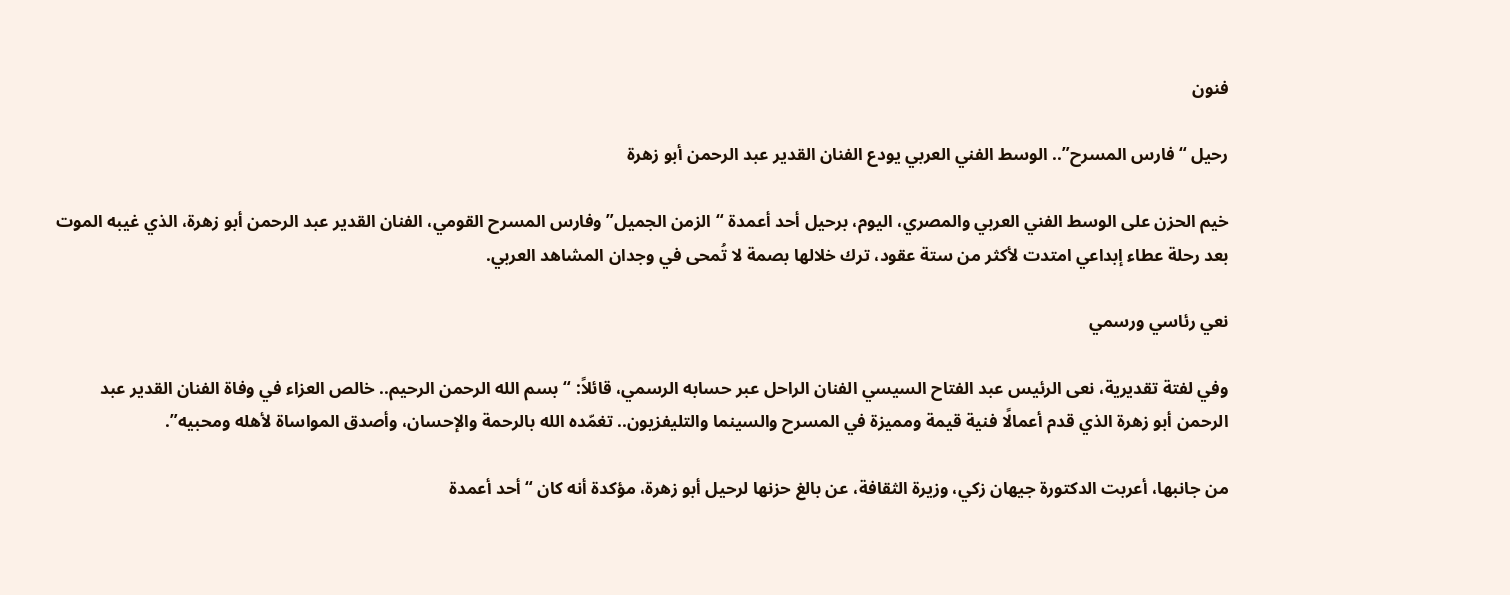فنون

رحيل “فارس المسرح”.. الوسط الفني العربي يودع الفنان القدير عبد الرحمن أبو زهرة

خيم الحزن على الوسط الفني العربي والمصري، اليوم، برحيل أحد أعمدة “الزمن الجميل” وفارس المسرح القومي، الفنان القدير عبد الرحمن أبو زهرة، الذي غيبه الموت بعد رحلة عطاء إبداعي امتدت لأكثر من ستة عقود، ترك خلالها بصمة لا تُمحى في وجدان المشاهد العربي.

نعي رئاسي ورسمي

وفي لفتة تقديرية، نعى الرئيس عبد الفتاح السيسي الفنان الراحل عبر حسابه الرسمي، قائلاً: “بسم الله الرحمن الرحيم.. خالص العزاء في وفاة الفنان القدير عبد الرحمن أبو زهرة الذي قدم أعمالًا فنية قيمة ومميزة في المسرح والسينما والتليفزيون.. تغمّده الله بالرحمة والإحسان، وأصدق المواساة لأهله ومحبيه”.

من جانبها، أعربت الدكتورة جيهان زكي، وزيرة الثقافة، عن بالغ حزنها لرحيل أبو زهرة، مؤكدة أنه كان “أحد أعمدة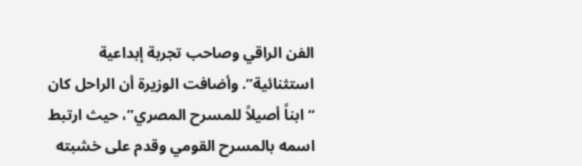الفن الراقي وصاحب تجربة إبداعية استثنائية”. وأضافت الوزيرة أن الراحل كان “ابناً أصيلاً للمسرح المصري”، حيث ارتبط اسمه بالمسرح القومي وقدم على خشبته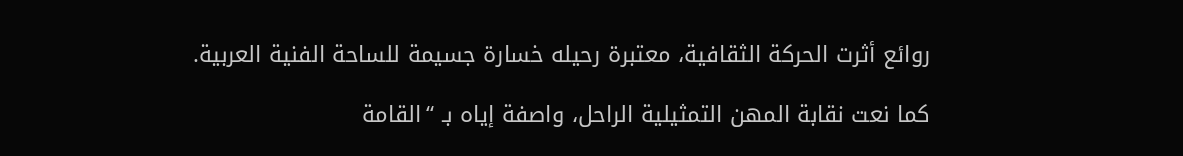روائع أثرت الحركة الثقافية، معتبرة رحيله خسارة جسيمة للساحة الفنية العربية.

كما نعت نقابة المهن التمثيلية الراحل، واصفة إياه بـ “القامة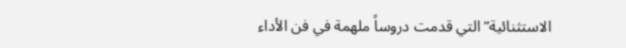الاستثنائية” التي قدمت دروساً ملهمة في فن الأداء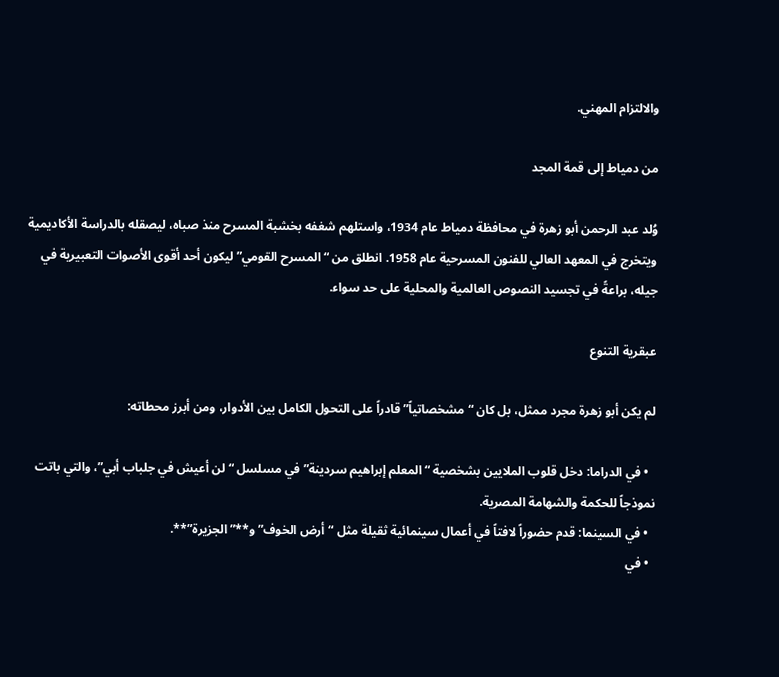والالتزام المهني.

من دمياط إلى قمة المجد

وُلد عبد الرحمن أبو زهرة في محافظة دمياط عام 1934، واستلهم شغفه بخشبة المسرح منذ صباه، ليصقله بالدراسة الأكاديمية ويتخرج في المعهد العالي للفنون المسرحية عام 1958. انطلق من “المسرح القومي” ليكون أحد أقوى الأصوات التعبيرية في جيله، براعةً في تجسيد النصوص العالمية والمحلية على حد سواء.

عبقرية التنوع

لم يكن أبو زهرة مجرد ممثل، بل كان “مشخصاتياً” قادراً على التحول الكامل بين الأدوار، ومن أبرز محطاته:

  • في الدراما: دخل قلوب الملايين بشخصية “المعلم إبراهيم سردينة” في مسلسل “لن أعيش في جلباب أبي”، والتي باتت نموذجاً للحكمة والشهامة المصرية.
  • في السينما: قدم حضوراً لافتاً في أعمال سينمائية ثقيلة مثل “أرض الخوف” و**”الجزيرة”**.
  • في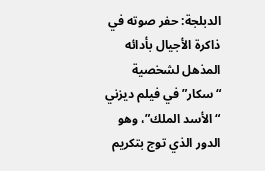الدبلجة: حفر صوته في ذاكرة الأجيال بأدائه المذهل لشخصية “سكار” في فيلم ديزني “الأسد الملك”، وهو الدور الذي توج بتكريم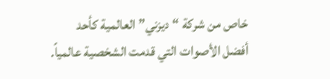خاص من شركة “ديزني” العالمية كأحد أفضل الأصوات التي قدمت الشخصية عالمياً.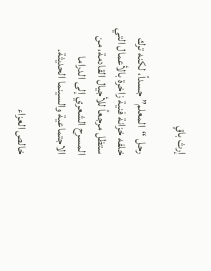إرث باقٍ

رحل “المعلم” جسداً، لكنه ترك خلفه خزانة فنية زاخرة بالأعمال التي ستظل مرجعاً للأجيال القادمة، من المسرح الشعري إلى الدراما الاجتماعية والسينما الحديثة.

خالص العزاء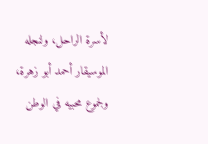لأسرة الراحل، ولنجله الموسيقار أحمد أبو زهرة، ولجموع محبيه في الوطن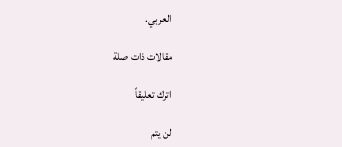العربي.

مقالات ذات صلة

اترك تعليقاً

لن يتم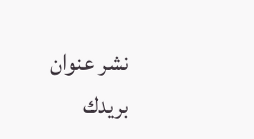نشر عنوان بريدك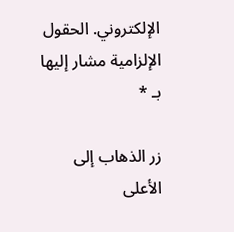الإلكتروني. الحقول الإلزامية مشار إليها بـ *

زر الذهاب إلى الأعلى